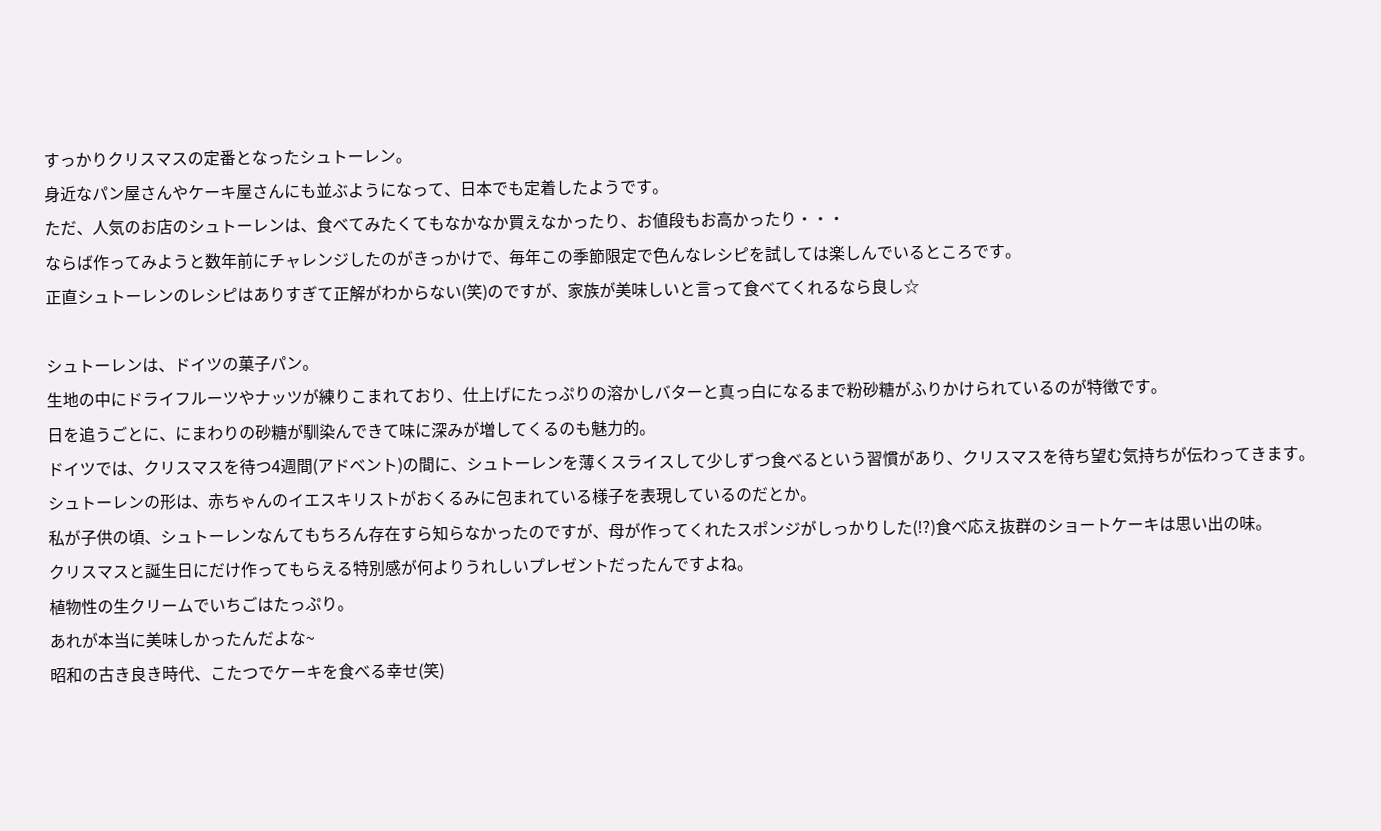すっかりクリスマスの定番となったシュトーレン。
身近なパン屋さんやケーキ屋さんにも並ぶようになって、日本でも定着したようです。
ただ、人気のお店のシュトーレンは、食べてみたくてもなかなか買えなかったり、お値段もお高かったり・・・
ならば作ってみようと数年前にチャレンジしたのがきっかけで、毎年この季節限定で色んなレシピを試しては楽しんでいるところです。
正直シュトーレンのレシピはありすぎて正解がわからない(笑)のですが、家族が美味しいと言って食べてくれるなら良し☆

シュトーレンは、ドイツの菓子パン。
生地の中にドライフルーツやナッツが練りこまれており、仕上げにたっぷりの溶かしバターと真っ白になるまで粉砂糖がふりかけられているのが特徴です。
日を追うごとに、にまわりの砂糖が馴染んできて味に深みが増してくるのも魅力的。
ドイツでは、クリスマスを待つ4週間(アドベント)の間に、シュトーレンを薄くスライスして少しずつ食べるという習慣があり、クリスマスを待ち望む気持ちが伝わってきます。
シュトーレンの形は、赤ちゃんのイエスキリストがおくるみに包まれている様子を表現しているのだとか。
私が子供の頃、シュトーレンなんてもちろん存在すら知らなかったのですが、母が作ってくれたスポンジがしっかりした(!?)食べ応え抜群のショートケーキは思い出の味。
クリスマスと誕生日にだけ作ってもらえる特別感が何よりうれしいプレゼントだったんですよね。
植物性の生クリームでいちごはたっぷり。
あれが本当に美味しかったんだよな~
昭和の古き良き時代、こたつでケーキを食べる幸せ(笑)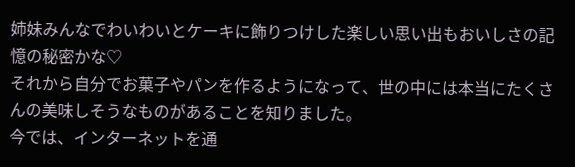姉妹みんなでわいわいとケーキに飾りつけした楽しい思い出もおいしさの記憶の秘密かな♡
それから自分でお菓子やパンを作るようになって、世の中には本当にたくさんの美味しそうなものがあることを知りました。
今では、インターネットを通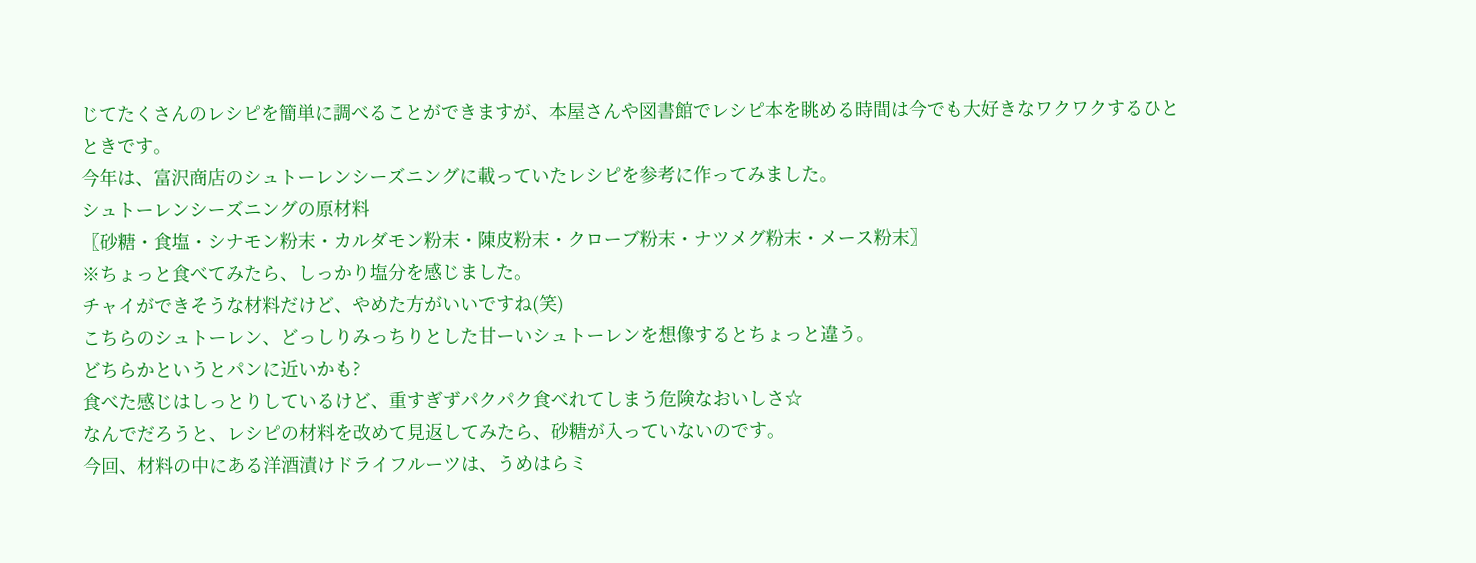じてたくさんのレシピを簡単に調べることができますが、本屋さんや図書館でレシピ本を眺める時間は今でも大好きなワクワクするひとときです。
今年は、富沢商店のシュトーレンシーズニングに載っていたレシピを参考に作ってみました。
シュトーレンシーズニングの原材料
〖砂糖・食塩・シナモン粉末・カルダモン粉末・陳皮粉末・クローブ粉末・ナツメグ粉末・メース粉末〗
※ちょっと食べてみたら、しっかり塩分を感じました。
チャイができそうな材料だけど、やめた方がいいですね(笑)
こちらのシュトーレン、どっしりみっちりとした甘ーいシュトーレンを想像するとちょっと違う。
どちらかというとパンに近いかも?
食べた感じはしっとりしているけど、重すぎずパクパク食べれてしまう危険なおいしさ☆
なんでだろうと、レシピの材料を改めて見返してみたら、砂糖が入っていないのです。
今回、材料の中にある洋酒漬けドライフルーツは、うめはらミ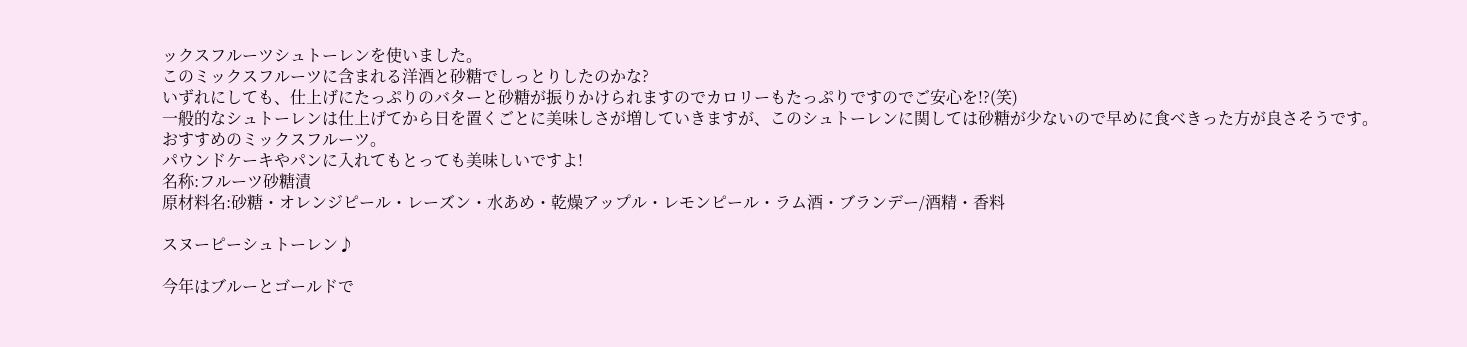ックスフルーツシュトーレンを使いました。
このミックスフルーツに含まれる洋酒と砂糖でしっとりしたのかな?
いずれにしても、仕上げにたっぷりのバターと砂糖が振りかけられますのでカロリーもたっぷりですのでご安心を!?(笑)
一般的なシュトーレンは仕上げてから日を置くごとに美味しさが増していきますが、このシュトーレンに関しては砂糖が少ないので早めに食べきった方が良さそうです。
おすすめのミックスフルーツ。
パウンドケーキやパンに入れてもとっても美味しいですよ!
名称:フルーツ砂糖漬
原材料名:砂糖・オレンジピール・レーズン・水あめ・乾燥アップル・レモンピール・ラム酒・ブランデー/酒精・香料

スヌーピーシュトーレン♪

今年はブルーとゴールドで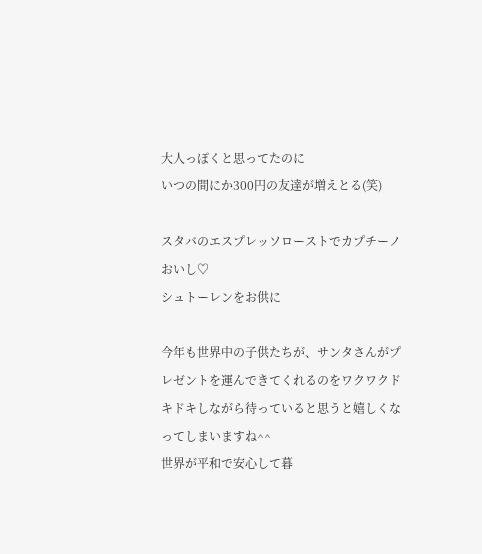大人っぽくと思ってたのに
いつの間にか300円の友達が増えとる(笑)

スタバのエスプレッソローストでカプチーノ
おいし♡
シュトーレンをお供に

今年も世界中の子供たちが、サンタさんがプレゼントを運んできてくれるのをワクワクドキドキしながら待っていると思うと嬉しくなってしまいますね^^
世界が平和で安心して暮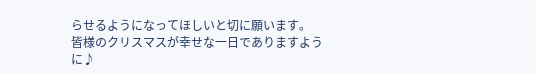らせるようになってほしいと切に願います。
皆様のクリスマスが幸せな一日でありますように♪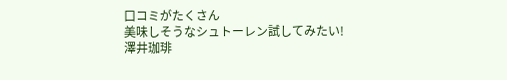口コミがたくさん
美味しそうなシュトーレン試してみたい!
澤井珈琲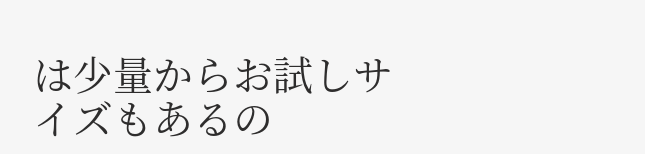は少量からお試しサイズもあるの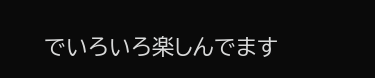でいろいろ楽しんでます